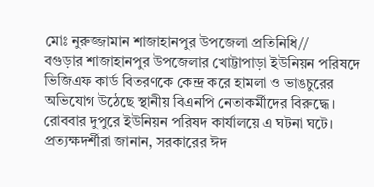মোঃ নুরুজ্জামান শাজাহানপুর উপজেলা প্রতিনিধি//
বগুড়ার শাজাহানপুর উপজেলার খোট্টাপাড়া ইউনিয়ন পরিষদে ভিজিএফ কার্ড বিতরণকে কেন্দ্র করে হামলা ও ভাঙচুরের অভিযোগ উঠেছে স্থানীয় বিএনপি নেতাকর্মীদের বিরুদ্ধে। রোববার দুপুরে ইউনিয়ন পরিষদ কার্যালয়ে এ ঘটনা ঘটে।
প্রত্যক্ষদর্শীরা জানান, সরকারের ঈদ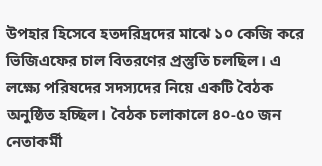উপহার হিসেবে হতদরিদ্রদের মাঝে ১০ কেজি করে ভিজিএফের চাল বিতরণের প্রস্তুতি চলছিল। এ লক্ষ্যে পরিষদের সদস্যদের নিয়ে একটি বৈঠক অনুষ্ঠিত হচ্ছিল। বৈঠক চলাকালে ৪০-৫০ জন নেতাকর্মী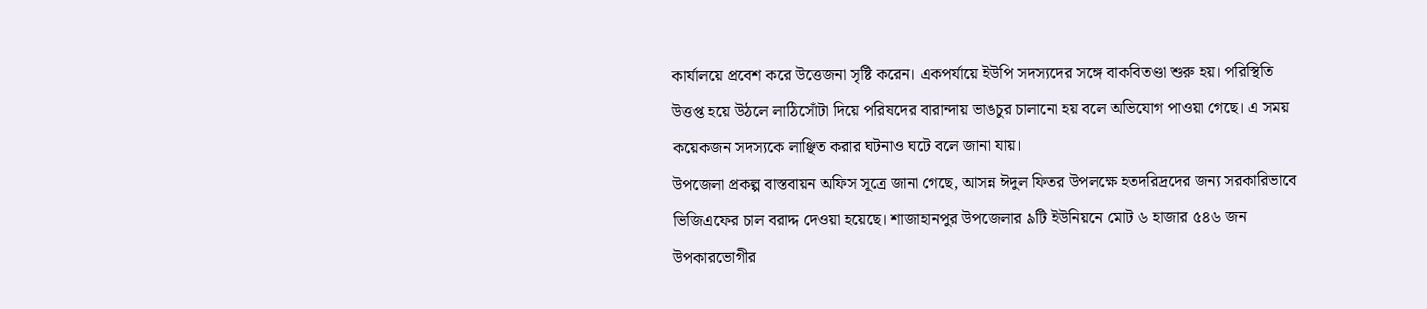কার্যালয়ে প্রবেশ করে উত্তেজনা সৃষ্টি করেন। একপর্যায়ে ইউপি সদস্যদের সঙ্গে বাকবিতণ্ডা শুরু হয়। পরিস্থিতি উত্তপ্ত হয়ে উঠলে লাঠিসোঁটা দিয়ে পরিষদের বারান্দায় ভাঙচুর চালানো হয় বলে অভিযোগ পাওয়া গেছে। এ সময় কয়েকজন সদস্যকে লাঞ্ছিত করার ঘটনাও ঘটে বলে জানা যায়।
উপজেলা প্রকল্প বাস্তবায়ন অফিস সূত্রে জানা গেছে, আসন্ন ঈদুল ফিতর উপলক্ষে হতদরিদ্রদের জন্য সরকারিভাবে ভিজিএফের চাল বরাদ্দ দেওয়া হয়েছে। শাজাহানপুর উপজেলার ৯টি ইউনিয়নে মোট ৬ হাজার ৫৪৬ জন উপকারভোগীর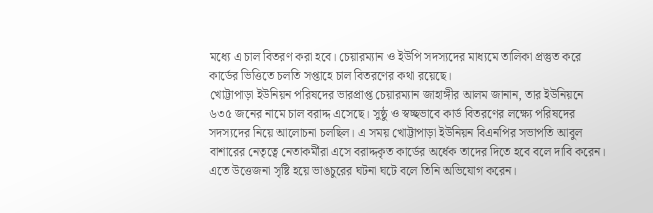মধ্যে এ চাল বিতরণ করা হবে। চেয়ারম্যান ও ইউপি সদস্যদের মাধ্যমে তালিকা প্রস্তুত করে কার্ডের ভিত্তিতে চলতি সপ্তাহে চাল বিতরণের কথা রয়েছে।
খোট্টাপাড়া ইউনিয়ন পরিষদের ভারপ্রাপ্ত চেয়ারম্যান জাহাঙ্গীর আলম জানান, তার ইউনিয়নে ৬৩৫ জনের নামে চাল বরাদ্দ এসেছে। সুষ্ঠু ও স্বচ্ছভাবে কার্ড বিতরণের লক্ষ্যে পরিষদের সদস্যদের নিয়ে আলোচনা চলছিল। এ সময় খোট্টাপাড়া ইউনিয়ন বিএনপির সভাপতি আবুল বাশারের নেতৃত্বে নেতাকর্মীরা এসে বরাদ্দকৃত কার্ডের অর্ধেক তাদের দিতে হবে বলে দাবি করেন। এতে উত্তেজনা সৃষ্টি হয়ে ভাঙচুরের ঘটনা ঘটে বলে তিনি অভিযোগ করেন।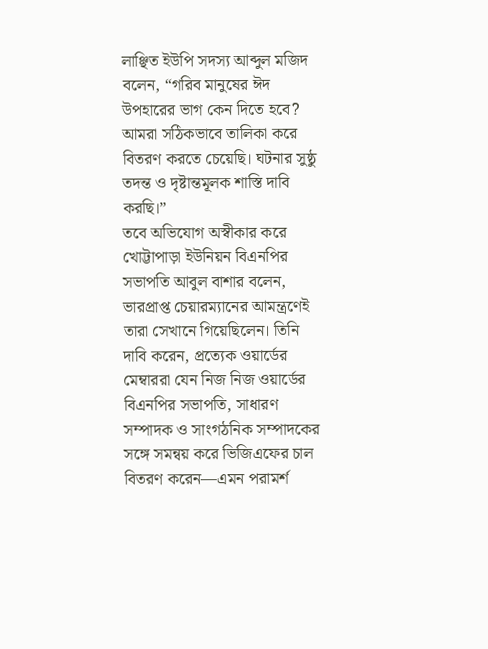লাঞ্ছিত ইউপি সদস্য আব্দুল মজিদ বলেন, “গরিব মানুষের ঈদ উপহারের ভাগ কেন দিতে হবে? আমরা সঠিকভাবে তালিকা করে বিতরণ করতে চেয়েছি। ঘটনার সুষ্ঠু তদন্ত ও দৃষ্টান্তমূলক শাস্তি দাবি করছি।”
তবে অভিযোগ অস্বীকার করে খোট্টাপাড়া ইউনিয়ন বিএনপির সভাপতি আবুল বাশার বলেন, ভারপ্রাপ্ত চেয়ারম্যানের আমন্ত্রণেই তারা সেখানে গিয়েছিলেন। তিনি দাবি করেন, প্রত্যেক ওয়ার্ডের মেম্বাররা যেন নিজ নিজ ওয়ার্ডের বিএনপির সভাপতি, সাধারণ সম্পাদক ও সাংগঠনিক সম্পাদকের সঙ্গে সমন্বয় করে ভিজিএফের চাল বিতরণ করেন—এমন পরামর্শ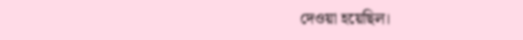দেওয়া হয়েছিল।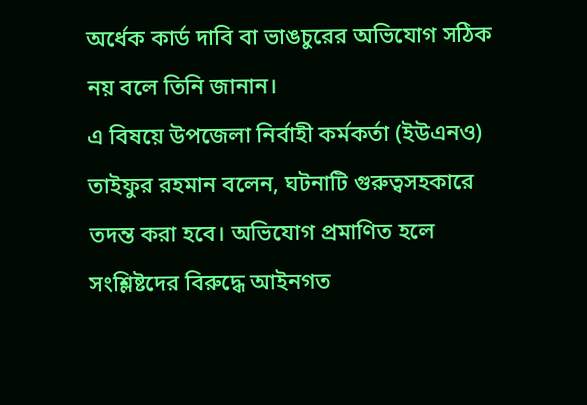অর্ধেক কার্ড দাবি বা ভাঙচুরের অভিযোগ সঠিক নয় বলে তিনি জানান।
এ বিষয়ে উপজেলা নির্বাহী কর্মকর্তা (ইউএনও) তাইফুর রহমান বলেন, ঘটনাটি গুরুত্বসহকারে তদন্ত করা হবে। অভিযোগ প্রমাণিত হলে সংশ্লিষ্টদের বিরুদ্ধে আইনগত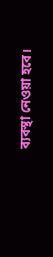ব্যবস্থা নেওয়া হবে।